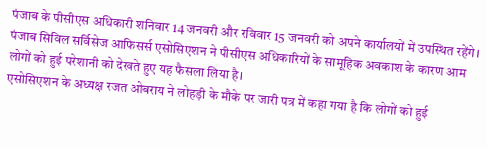पंजाब के पीसीएस अधिकारी शनिवार 14 जनवरी और रविवार 15 जनवरी को अपने कार्यालयों में उपस्थित रहेंगे। पंजाब सिविल सर्विसेज आफिसर्स एसोसिएशन ने पीसीएस अधिकारियों के सामूहिक अवकाश के कारण आम लोगों को हुई परेशानी को देखते हुए यह फैसला लिया है।
एसोसिएशन के अध्यक्ष रजत ओबराय ने लोहड़ी के मौके पर जारी पत्र में कहा गया है कि लोगों को हुई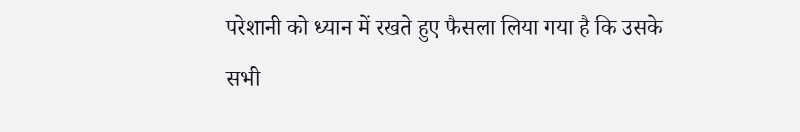परेशानी को ध्यान में रखते हुए फैसला लिया गया है कि उसके सभी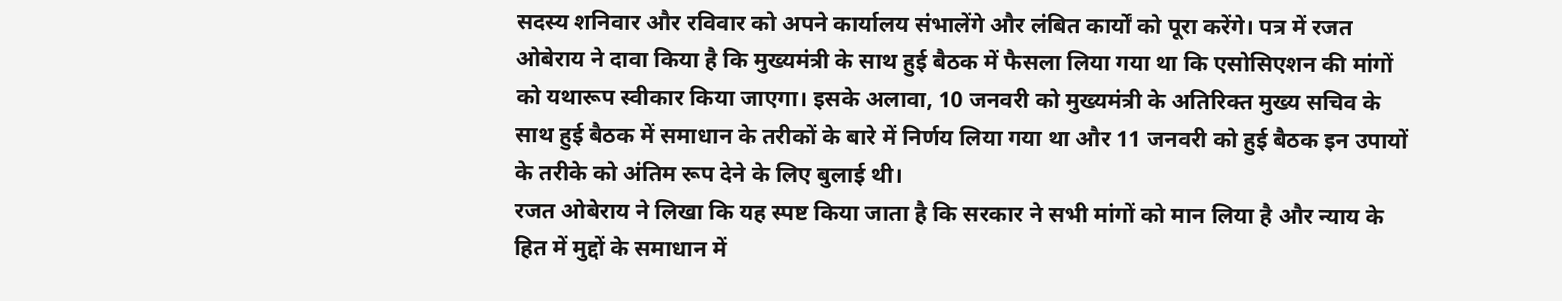सदस्य शनिवार और रविवार को अपने कार्यालय संभालेंगे और लंबित कार्यों को पूरा करेंगे। पत्र में रजत ओबेराय ने दावा किया है कि मुख्यमंत्री के साथ हुई बैठक में फैसला लिया गया था कि एसोसिएशन की मांगों को यथारूप स्वीकार किया जाएगा। इसके अलावा, 10 जनवरी को मुख्यमंत्री के अतिरिक्त मुख्य सचिव के साथ हुई बैठक में समाधान के तरीकों के बारे में निर्णय लिया गया था और 11 जनवरी को हुई बैठक इन उपायों के तरीके को अंतिम रूप देने के लिए बुलाई थी।
रजत ओबेराय ने लिखा कि यह स्पष्ट किया जाता है कि सरकार ने सभी मांगों को मान लिया है और न्याय के हित में मुद्दों के समाधान में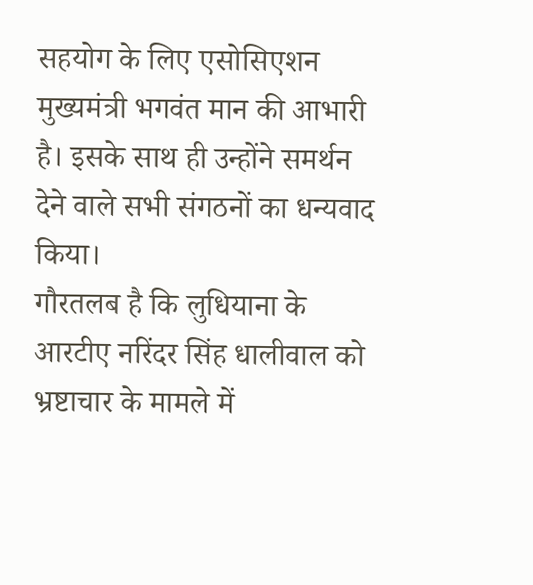सहयोग के लिए एसोसिएशन मुख्यमंत्री भगवंत मान की आभारी है। इसके साथ ही उन्होंने समर्थन देने वाले सभी संगठनों का धन्यवाद किया।
गौरतलब है कि लुधियाना के आरटीए नरिंदर सिंह धालीवाल को भ्रष्टाचार के मामले में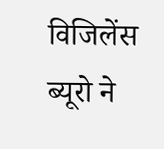विजिलेंस ब्यूरो ने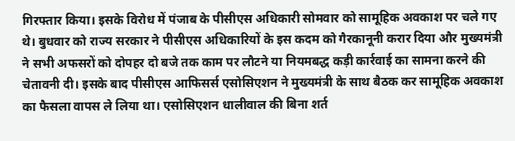गिरफ्तार किया। इसके विरोध में पंजाब के पीसीएस अधिकारी सोमवार को सामूहिक अवकाश पर चले गए थे। बुधवार को राज्य सरकार ने पीसीएस अधिकारियों के इस कदम को गैरकानूनी करार दिया और मुख्यमंत्री ने सभी अफसरों को दोपहर दो बजे तक काम पर लौटने या नियमबद्ध कड़ी कार्रवाई का सामना करने की चेतावनी दी। इसके बाद पीसीएस आफिसर्स एसोसिएशन ने मुख्यमंत्री के साथ बैठक कर सामूहिक अवकाश का फैसला वापस ले लिया था। एसोसिएशन धालीवाल की बिना शर्त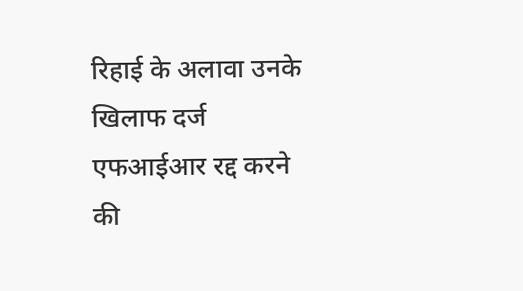रिहाई के अलावा उनके खिलाफ दर्ज एफआईआर रद्द करने की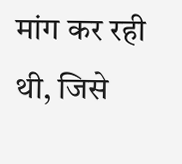मांग कर रही थी, जिसे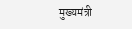मुख्यमंत्री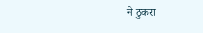ने ठुकरा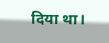दिया था।